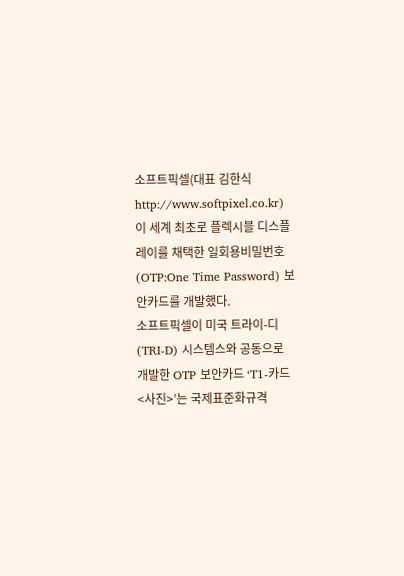소프트픽셀(대표 김한식 http://www.softpixel.co.kr)이 세계 최초로 플렉시블 디스플레이를 채택한 일회용비밀번호(OTP:One Time Password) 보안카드를 개발했다.
소프트픽셀이 미국 트라이-디(TRI-D) 시스템스와 공동으로 개발한 OTP 보안카드 ‘T1-카드<사진>’는 국제표준화규격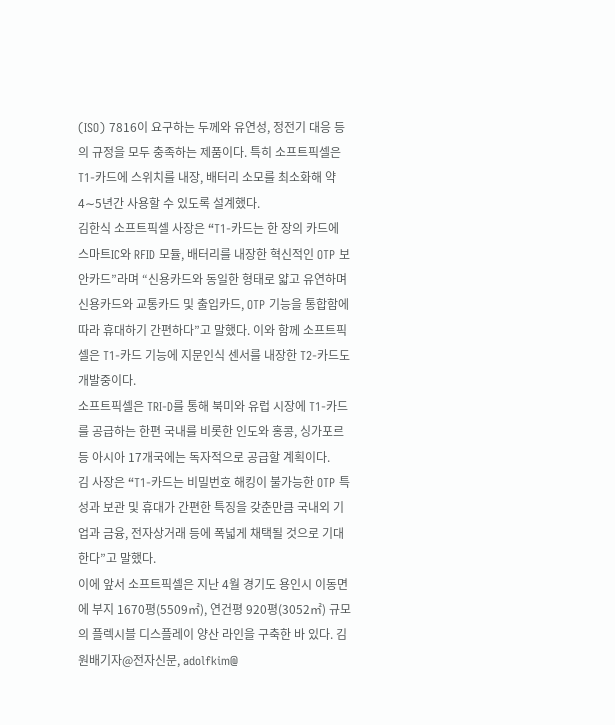(ISO) 7816이 요구하는 두께와 유연성, 정전기 대응 등의 규정을 모두 충족하는 제품이다. 특히 소프트픽셀은 T1-카드에 스위치를 내장, 배터리 소모를 최소화해 약 4∼5년간 사용할 수 있도록 설계했다.
김한식 소프트픽셀 사장은 “T1-카드는 한 장의 카드에 스마트IC와 RFID 모듈, 배터리를 내장한 혁신적인 OTP 보안카드”라며 “신용카드와 동일한 형태로 얇고 유연하며 신용카드와 교통카드 및 출입카드, OTP 기능을 통합함에 따라 휴대하기 간편하다”고 말했다. 이와 함께 소프트픽셀은 T1-카드 기능에 지문인식 센서를 내장한 T2-카드도 개발중이다.
소프트픽셀은 TRI-D를 통해 북미와 유럽 시장에 T1-카드를 공급하는 한편 국내를 비롯한 인도와 홍콩, 싱가포르 등 아시아 17개국에는 독자적으로 공급할 계획이다.
김 사장은 “T1-카드는 비밀번호 해킹이 불가능한 OTP 특성과 보관 및 휴대가 간편한 특징을 갖춘만큼 국내외 기업과 금융, 전자상거래 등에 폭넓게 채택될 것으로 기대한다”고 말했다.
이에 앞서 소프트픽셀은 지난 4월 경기도 용인시 이동면에 부지 1670평(5509㎡), 연건평 920평(3052㎡) 규모의 플렉시블 디스플레이 양산 라인을 구축한 바 있다. 김원배기자@전자신문, adolfkim@